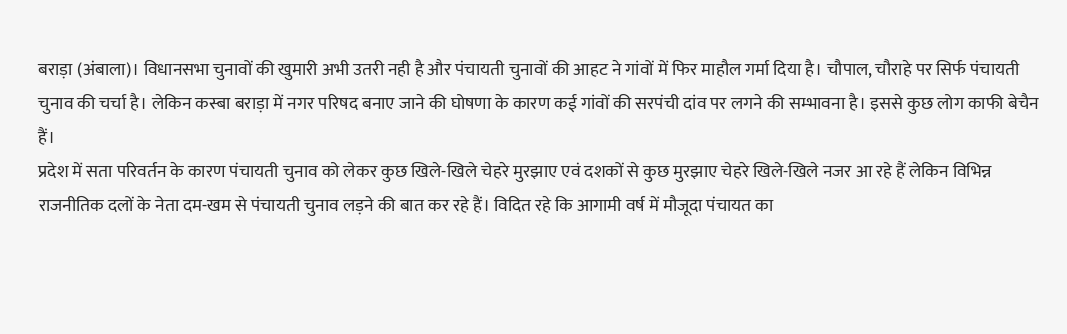बराड़ा (अंबाला)। विधानसभा चुनावों की खुमारी अभी उतरी नही है और पंचायती चुनावों की आहट ने गांवों में फिर माहौल गर्मा दिया है। चौपाल, चौराहे पर सिर्फ पंचायती चुनाव की चर्चा है। लेकिन कस्बा बराड़ा में नगर परिषद बनाए जाने की घोषणा के कारण कई गांवों की सरपंची दांव पर लगने की सम्भावना है। इससे कुछ लोग काफी बेचैन हैं।
प्रदेश में सता परिवर्तन के कारण पंचायती चुनाव को लेकर कुछ खिले-खिले चेहरे मुरझाए एवं दशकों से कुछ मुरझाए चेहरे खिले-खिले नजर आ रहे हैं लेकिन विभिन्न राजनीतिक दलों के नेता दम-खम से पंचायती चुनाव लड़ने की बात कर रहे हैं। विदित रहे कि आगामी वर्ष में मौजूदा पंचायत का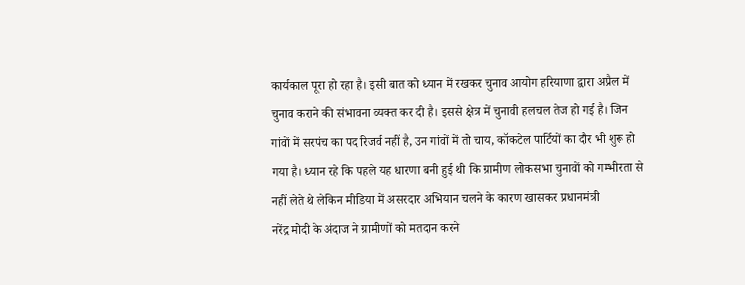कार्यकाल पूरा हो रहा है। इसी बात को ध्यान में रखकर चुनाव आयोग हरियाणा द्वारा अप्रैल में चुनाव कराने की संभावना व्यक्त कर दी है। इससे क्षेत्र में चुनावी हलचल तेज हो गई है। जिन गांवों में सरपंच का पद रिजर्व नहीं है, उन गांवों में तो चाय, कॉकटेल पार्टियों का दौर भी शुरू हो गया है। ध्यान रहे कि पहले यह धारणा बनी हुई थी कि ग्रामीण लोकसभा चुनावों को गम्भीरता से नहीं लेते थे लेकिन मीडिया में असरदार अभियान चलने के कारण खासकर प्रधानमंत्री
नरेंद्र मोदी के अंदाज ने ग्रामीणों को मतदान करने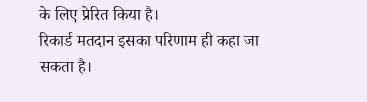के लिए प्रेरित किया है।
रिकार्ड मतदान इसका परिणाम ही कहा जा सकता है।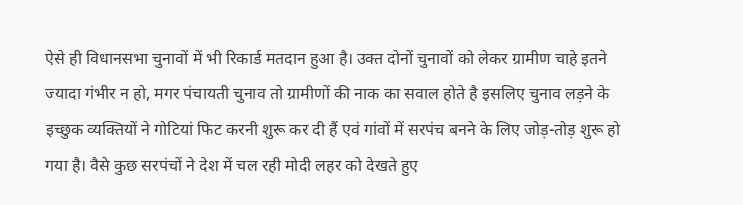ऐसे ही विधानसभा चुनावों में भी रिकार्ड मतदान हुआ है। उक्त दोनों चुनावों को लेकर ग्रामीण चाहे इतने ज्यादा गंभीर न हो, मगर पंचायती चुनाव तो ग्रामीणों की नाक का सवाल होते है इसलिए चुनाव लड़ने के इच्छुक व्यक्तियों ने गोटियां फिट करनी शुरू कर दी हैं एवं गांवों में सरपंच बनने के लिए जोड़-तोड़ शुरू हो गया है। वैसे कुछ सरपंचों ने देश में चल रही मोदी लहर को देखते हुए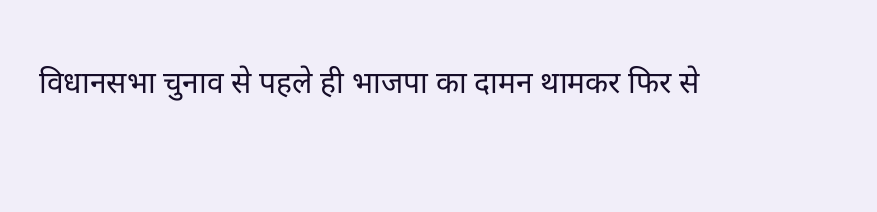विधानसभा चुनाव से पहले ही भाजपा का दामन थामकर फिर से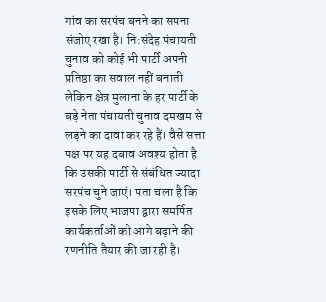गांव का सरपंच बनने का सपना संजोए रखा है। नि:संदेह पंचायती चुनाव को कोई भी पार्टी अपनी प्रतिष्ठा का सवाल नहीं बनाती लेकिन क्षेत्र मुलाना के हर पार्टी के बड़े नेता पंचायती चुनाव दमखम से लड़ने का दावा कर रहे हैं। वैसे सत्ता पक्ष पर यह दबाव अवश्य होता है कि उसकी पार्टी से संबंधित ज्यादा सरपंच चुने जाएं। पता चला है कि इसके लिए भाजपा द्वारा समर्पित कार्यकर्ताओं को आगे बढ़ाने की रणनीति तैयार की जा रही है।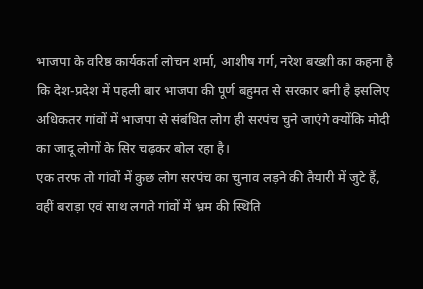भाजपा के वरिष्ठ कार्यकर्ता लोचन शर्मा, आशीष गर्ग, नरेश बख्शी का कहना है कि देश-प्रदेश में पहली बार भाजपा की पूर्ण बहुमत से सरकार बनी है इसलिए अधिकतर गांवों में भाजपा से संबंधित लोग ही सरपंच चुने जाएंगे क्योंकि मोदी का जादू लोगों के सिर चढ़कर बोल रहा है।
एक तरफ तो गांवों में कुछ लोग सरपंच का चुनाव लड़ने की तैयारी में जुटे हैं, वहीं बराड़ा एवं साथ लगते गांवों में भ्रम की स्थिति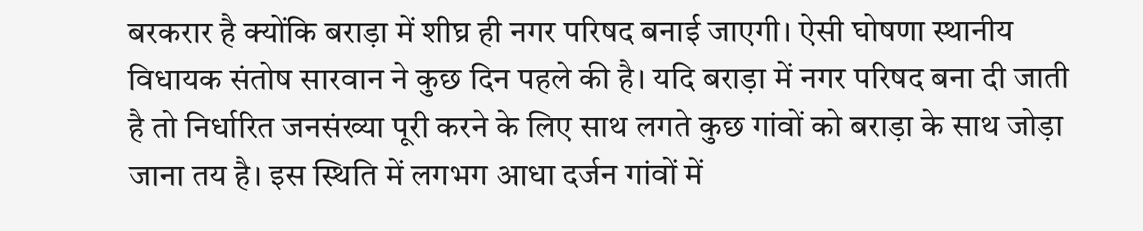बरकरार है क्योंकि बराड़ा में शीघ्र ही नगर परिषद बनाई जाएगी। ऐसी घोषणा स्थानीय विधायक संतोष सारवान ने कुछ दिन पहले की है। यदि बराड़ा में नगर परिषद बना दी जाती है तो निर्धारित जनसंख्या पूरी करने के लिए साथ लगते कुछ गांवों को बराड़ा के साथ जोड़ा जाना तय है। इस स्थिति में लगभग आधा दर्जन गांवों में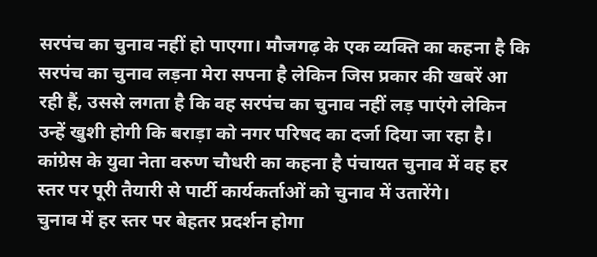सरपंच का चुनाव नहीं हो पाएगा। मौजगढ़ के एक व्यक्ति का कहना है कि सरपंच का चुनाव लड़ना मेरा सपना है लेकिन जिस प्रकार की खबरें आ रही हैं, उससे लगता है कि वह सरपंच का चुनाव नहीं लड़ पाएंगे लेकिन उन्हें खुशी होगी कि बराड़ा को नगर परिषद का दर्जा दिया जा रहा है। कांग्रेस के युवा नेता वरुण चौधरी का कहना है पंचायत चुनाव में वह हर स्तर पर पूरी तैयारी से पार्टी कार्यकर्ताओं को चुनाव में उतारेंगे।
चुनाव में हर स्तर पर बेहतर प्रदर्शन होगा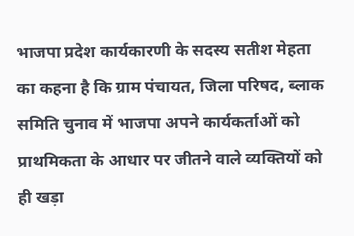भाजपा प्रदेश कार्यकारणी के सदस्य सतीश मेहता का कहना है कि ग्राम पंचायत, जिला परिषद, ब्लाक समिति चुनाव में भाजपा अपने कार्यकर्ताओं को प्राथमिकता के आधार पर जीतने वाले व्यक्तियों को ही खड़ा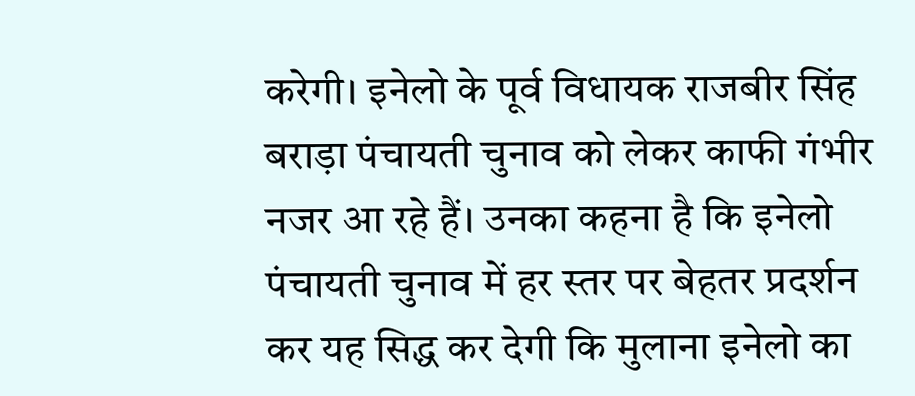करेगी। इनेलो के पूर्व विधायक राजबीर सिंह बराड़ा पंचायती चुनाव को लेकर काफी गंभीर नजर आ रहे हैं। उनका कहना है कि इनेलो पंचायती चुनाव में हर स्तर पर बेहतर प्रदर्शन कर यह सिद्ध कर देगी कि मुलाना इनेलो का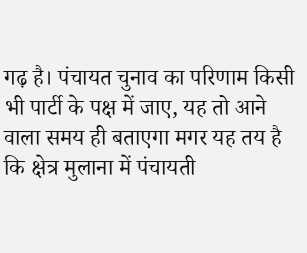गढ़ है। पंचायत चुनाव का परिणाम किसी भी पार्टी के पक्ष में जाए, यह तो आने वाला समय ही बताएगा मगर यह तय है कि क्षेत्र मुलाना में पंचायती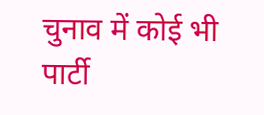चुनाव में कोई भी पार्टी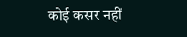कोई कसर नहीं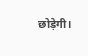छोड़ेगी।